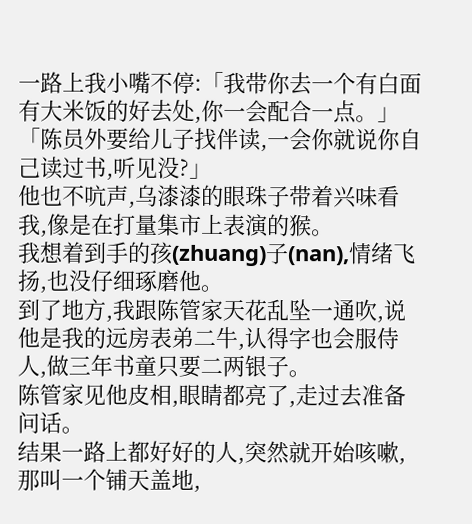一路上我小嘴不停:「我带你去一个有白面有大米饭的好去处,你一会配合一点。」
「陈员外要给儿子找伴读,一会你就说你自己读过书,听见没?」
他也不吭声,乌漆漆的眼珠子带着兴味看我,像是在打量集市上表演的猴。
我想着到手的孩(zhuang)子(nan),情绪飞扬,也没仔细琢磨他。
到了地方,我跟陈管家天花乱坠一通吹,说他是我的远房表弟二牛,认得字也会服侍人,做三年书童只要二两银子。
陈管家见他皮相,眼睛都亮了,走过去准备问话。
结果一路上都好好的人,突然就开始咳嗽,那叫一个铺天盖地,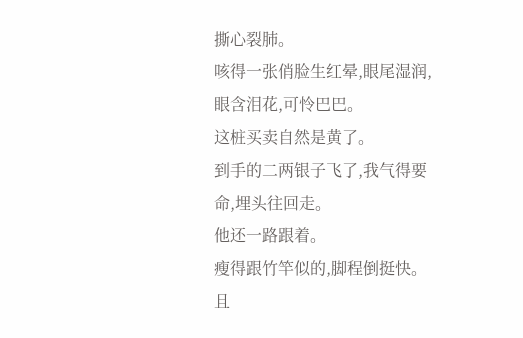撕心裂肺。
咳得一张俏脸生红晕,眼尾湿润,眼含泪花,可怜巴巴。
这桩买卖自然是黄了。
到手的二两银子飞了,我气得要命,埋头往回走。
他还一路跟着。
瘦得跟竹竿似的,脚程倒挺快。
且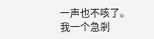一声也不咳了。
我一个急剎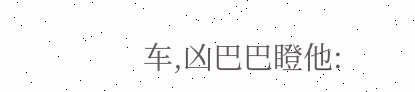车,凶巴巴瞪他: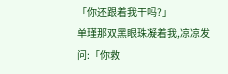「你还跟着我干吗?」
单瑾那双黑眼珠凝着我,凉凉发问:「你救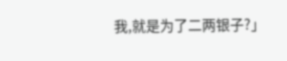我,就是为了二两银子?」